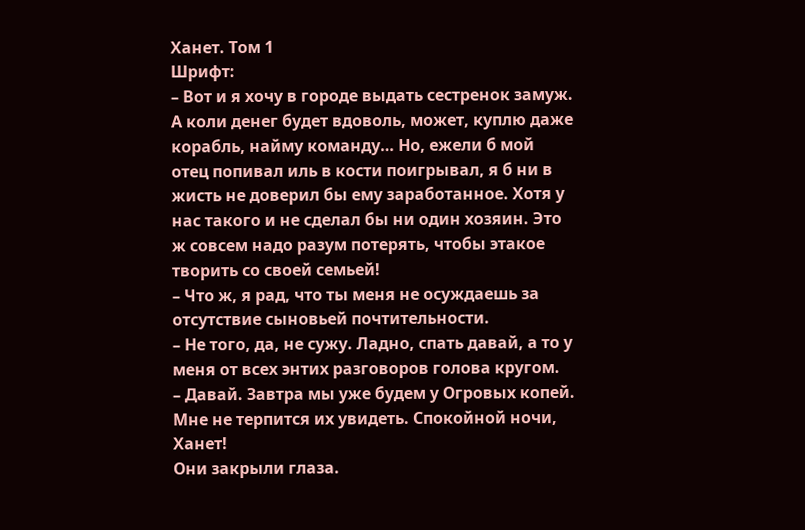Ханет. Том 1
Шрифт:
– Вот и я хочу в городе выдать сестренок замуж. А коли денег будет вдоволь, может, куплю даже корабль, найму команду… Но, ежели б мой отец попивал иль в кости поигрывал, я б ни в жисть не доверил бы ему заработанное. Хотя у нас такого и не сделал бы ни один хозяин. Это ж совсем надо разум потерять, чтобы этакое творить со своей семьей!
– Что ж, я рад, что ты меня не осуждаешь за отсутствие сыновьей почтительности.
– Не того, да, не сужу. Ладно, спать давай, а то у меня от всех энтих разговоров голова кругом.
– Давай. Завтра мы уже будем у Огровых копей. Мне не терпится их увидеть. Спокойной ночи, Ханет!
Они закрыли глаза.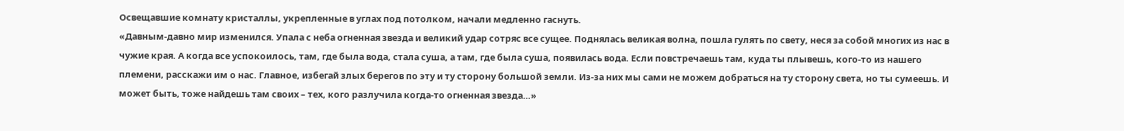Освещавшие комнату кристаллы, укрепленные в углах под потолком, начали медленно гаснуть.
«Давным-давно мир изменился. Упала с неба огненная звезда и великий удар сотряс все сущее. Поднялась великая волна, пошла гулять по свету, неся за собой многих из нас в чужие края. А когда все успокоилось, там, где была вода, стала суша, а там, где была суша, появилась вода. Если повстречаешь там, куда ты плывешь, кого-то из нашего племени, расскажи им о нас. Главное, избегай злых берегов по эту и ту сторону большой земли. Из-за них мы сами не можем добраться на ту сторону света, но ты сумеешь. И может быть, тоже найдешь там своих – тех, кого разлучила когда-то огненная звезда…»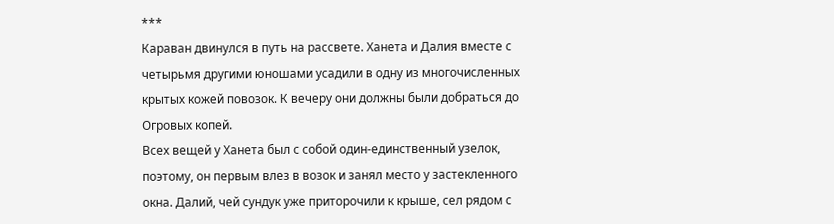***
Караван двинулся в путь на рассвете. Ханета и Далия вместе с четырьмя другими юношами усадили в одну из многочисленных крытых кожей повозок. К вечеру они должны были добраться до Огровых копей.
Всех вещей у Ханета был с собой один-единственный узелок, поэтому, он первым влез в возок и занял место у застекленного окна. Далий, чей сундук уже приторочили к крыше, сел рядом с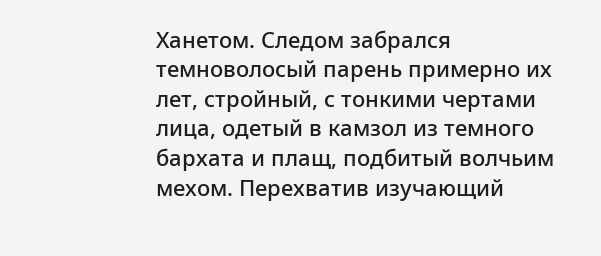Ханетом. Следом забрался темноволосый парень примерно их лет, стройный, с тонкими чертами лица, одетый в камзол из темного бархата и плащ, подбитый волчьим мехом. Перехватив изучающий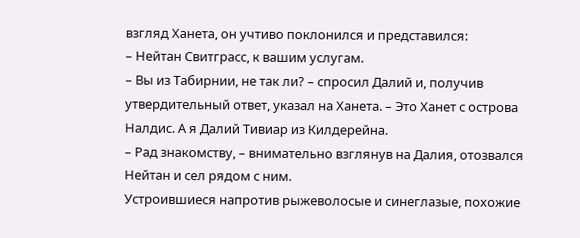взгляд Ханета, он учтиво поклонился и представился:
– Нейтан Свитграсс, к вашим услугам.
– Вы из Табирнии, не так ли? – спросил Далий и, получив утвердительный ответ, указал на Ханета. – Это Ханет с острова Налдис. А я Далий Тивиар из Килдерейна.
– Рад знакомству, – внимательно взглянув на Далия, отозвался Нейтан и сел рядом с ним.
Устроившиеся напротив рыжеволосые и синеглазые, похожие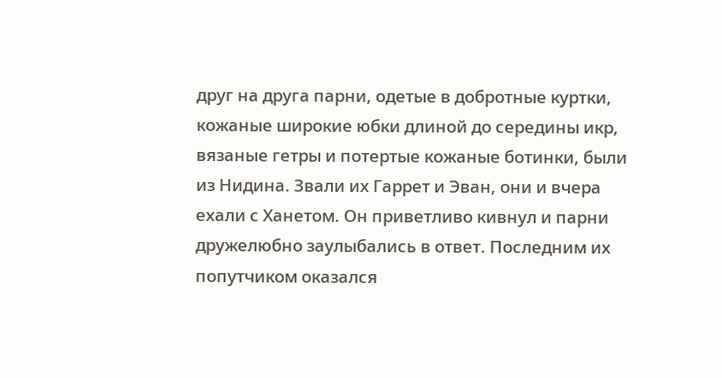друг на друга парни, одетые в добротные куртки, кожаные широкие юбки длиной до середины икр, вязаные гетры и потертые кожаные ботинки, были из Нидина. Звали их Гаррет и Эван, они и вчера ехали с Ханетом. Он приветливо кивнул и парни дружелюбно заулыбались в ответ. Последним их попутчиком оказался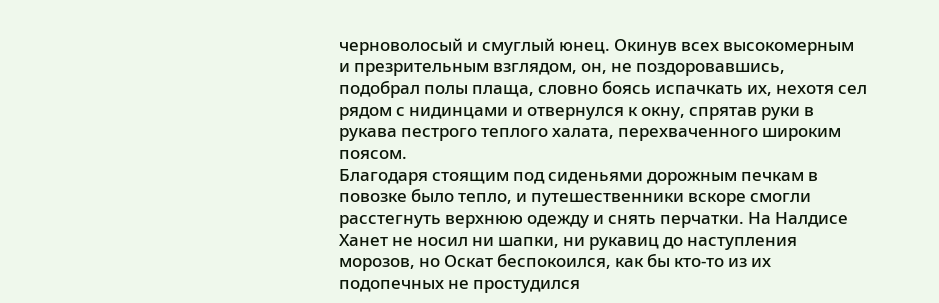черноволосый и смуглый юнец. Окинув всех высокомерным и презрительным взглядом, он, не поздоровавшись, подобрал полы плаща, словно боясь испачкать их, нехотя сел рядом с нидинцами и отвернулся к окну, спрятав руки в рукава пестрого теплого халата, перехваченного широким поясом.
Благодаря стоящим под сиденьями дорожным печкам в повозке было тепло, и путешественники вскоре смогли расстегнуть верхнюю одежду и снять перчатки. На Налдисе Ханет не носил ни шапки, ни рукавиц до наступления морозов, но Оскат беспокоился, как бы кто-то из их подопечных не простудился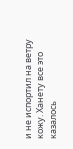и не испортил на ветру кожу. Ханету все это казалось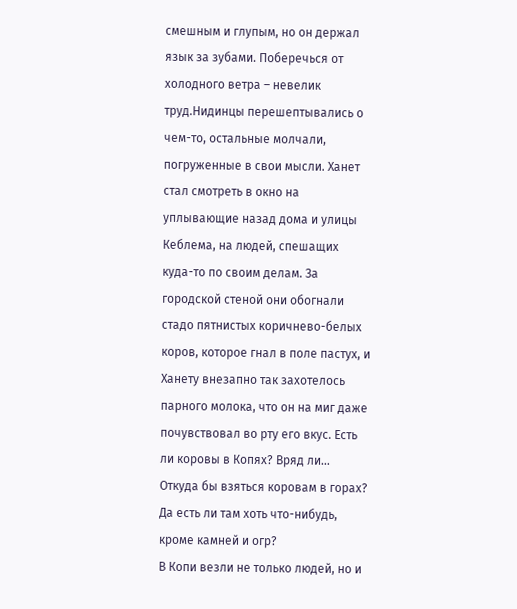смешным и глупым, но он держал язык за зубами. Поберечься от
холодного ветра – невелик труд.Нидинцы перешептывались о чем-то, остальные молчали, погруженные в свои мысли. Ханет стал смотреть в окно на уплывающие назад дома и улицы Кеблема, на людей, спешащих куда-то по своим делам. За городской стеной они обогнали стадо пятнистых коричнево-белых коров, которое гнал в поле пастух, и Ханету внезапно так захотелось парного молока, что он на миг даже почувствовал во рту его вкус. Есть ли коровы в Копях? Вряд ли… Откуда бы взяться коровам в горах? Да есть ли там хоть что-нибудь, кроме камней и огр?
В Копи везли не только людей, но и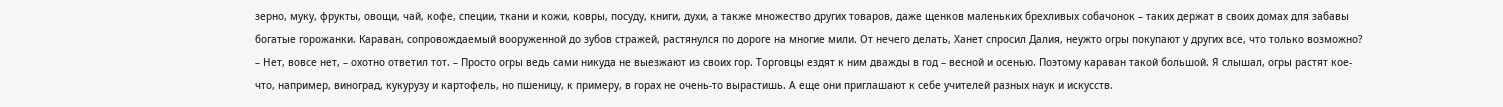зерно, муку, фрукты, овощи, чай, кофе, специи, ткани и кожи, ковры, посуду, книги, духи, а также множество других товаров, даже щенков маленьких брехливых собачонок – таких держат в своих домах для забавы богатые горожанки. Караван, сопровождаемый вооруженной до зубов стражей, растянулся по дороге на многие мили. От нечего делать, Ханет спросил Далия, неужто огры покупают у других все, что только возможно?
– Нет, вовсе нет, – охотно ответил тот. – Просто огры ведь сами никуда не выезжают из своих гор. Торговцы ездят к ним дважды в год – весной и осенью. Поэтому караван такой большой. Я слышал, огры растят кое-что, например, виноград, кукурузу и картофель, но пшеницу, к примеру, в горах не очень-то вырастишь. А еще они приглашают к себе учителей разных наук и искусств.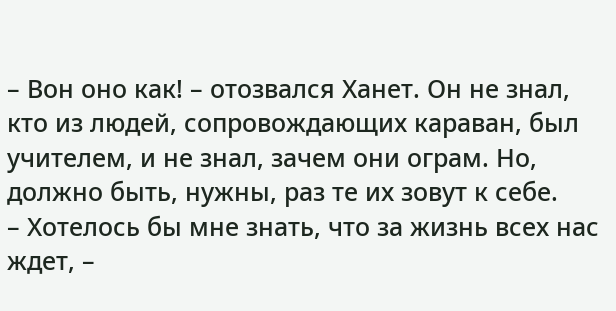– Вон оно как! – отозвался Ханет. Он не знал, кто из людей, сопровождающих караван, был учителем, и не знал, зачем они ограм. Но, должно быть, нужны, раз те их зовут к себе.
– Хотелось бы мне знать, что за жизнь всех нас ждет, –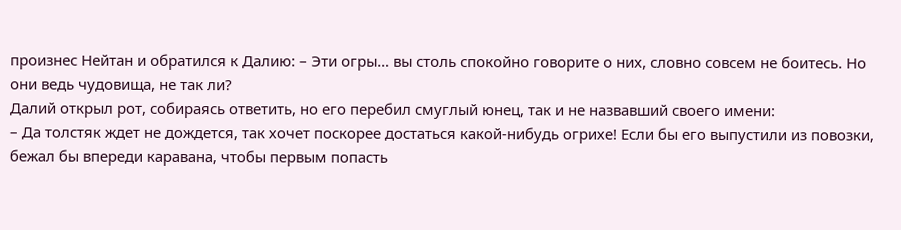произнес Нейтан и обратился к Далию: – Эти огры… вы столь спокойно говорите о них, словно совсем не боитесь. Но они ведь чудовища, не так ли?
Далий открыл рот, собираясь ответить, но его перебил смуглый юнец, так и не назвавший своего имени:
– Да толстяк ждет не дождется, так хочет поскорее достаться какой-нибудь огрихе! Если бы его выпустили из повозки, бежал бы впереди каравана, чтобы первым попасть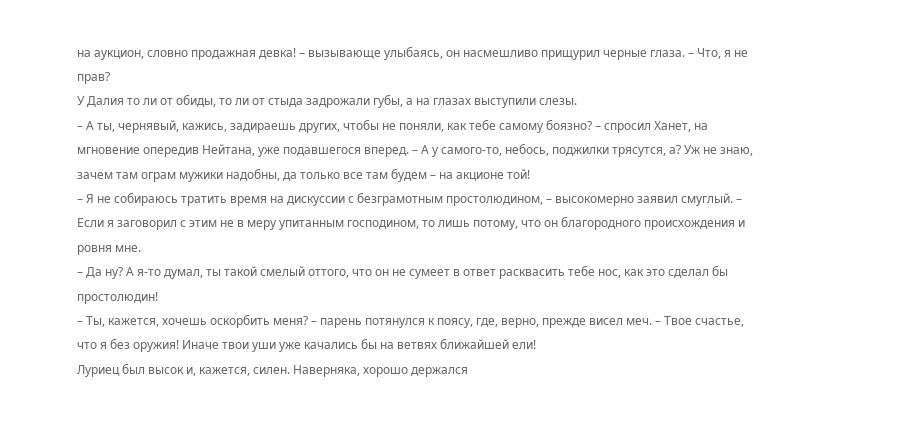на аукцион, словно продажная девка! – вызывающе улыбаясь, он насмешливо прищурил черные глаза. – Что, я не прав?
У Далия то ли от обиды, то ли от стыда задрожали губы, а на глазах выступили слезы.
– А ты, чернявый, кажись, задираешь других, чтобы не поняли, как тебе самому боязно? – спросил Ханет, на мгновение опередив Нейтана, уже подавшегося вперед. – А у самого-то, небось, поджилки трясутся, а? Уж не знаю, зачем там ограм мужики надобны, да только все там будем – на акционе той!
– Я не собираюсь тратить время на дискуссии с безграмотным простолюдином, – высокомерно заявил смуглый. – Если я заговорил с этим не в меру упитанным господином, то лишь потому, что он благородного происхождения и ровня мне.
– Да ну? А я-то думал, ты такой смелый оттого, что он не сумеет в ответ расквасить тебе нос, как это сделал бы простолюдин!
– Ты, кажется, хочешь оскорбить меня? – парень потянулся к поясу, где, верно, прежде висел меч. – Твое счастье, что я без оружия! Иначе твои уши уже качались бы на ветвях ближайшей ели!
Луриец был высок и, кажется, силен. Наверняка, хорошо держался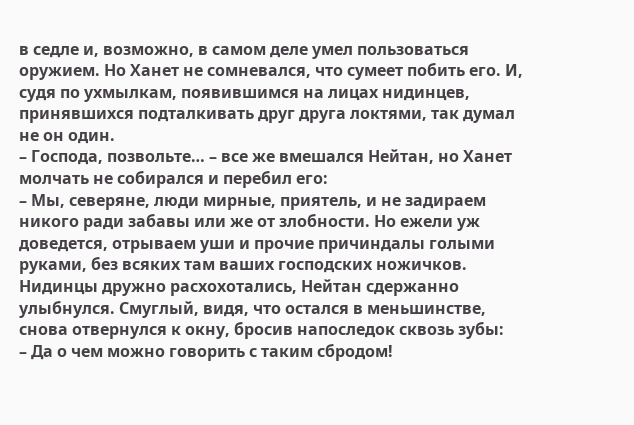в седле и, возможно, в самом деле умел пользоваться оружием. Но Ханет не сомневался, что сумеет побить его. И, судя по ухмылкам, появившимся на лицах нидинцев, принявшихся подталкивать друг друга локтями, так думал не он один.
– Господа, позвольте… – все же вмешался Нейтан, но Ханет молчать не собирался и перебил его:
– Мы, северяне, люди мирные, приятель, и не задираем никого ради забавы или же от злобности. Но ежели уж доведется, отрываем уши и прочие причиндалы голыми руками, без всяких там ваших господских ножичков.
Нидинцы дружно расхохотались, Нейтан сдержанно улыбнулся. Смуглый, видя, что остался в меньшинстве, снова отвернулся к окну, бросив напоследок сквозь зубы:
– Да о чем можно говорить с таким сбродом!